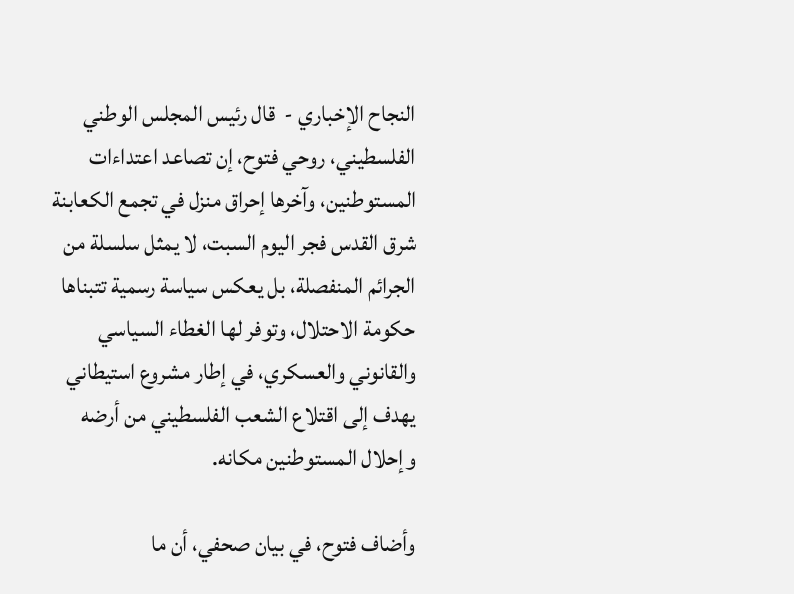النجاح الإخباري -  قال رئيس المجلس الوطني الفلسطيني، روحي فتوح، إن تصاعد اعتداءات المستوطنين، وآخرها إحراق منزل في تجمع الكعابنة شرق القدس فجر اليوم السبت، لا يمثل سلسلة من الجرائم المنفصلة، بل يعكس سياسة رسمية تتبناها حكومة الاحتلال، وتوفر لها الغطاء السياسي والقانوني والعسكري، في إطار مشروع استيطاني يهدف إلى اقتلاع الشعب الفلسطيني من أرضه وإحلال المستوطنين مكانه.

وأضاف فتوح، في بيان صحفي، أن ما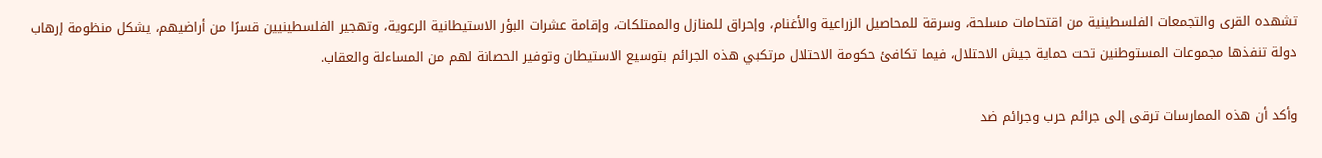تشهده القرى والتجمعات الفلسطينية من اقتحامات مسلحة، وسرقة للمحاصيل الزراعية والأغنام، وإحراق للمنازل والممتلكات، وإقامة عشرات البؤر الاستيطانية الرعوية، وتهجير الفلسطينيين قسرًا من أراضيهم، يشكل منظومة إرهاب دولة تنفذها مجموعات المستوطنين تحت حماية جيش الاحتلال، فيما تكافئ حكومة الاحتلال مرتكبي هذه الجرائم بتوسيع الاستيطان وتوفير الحصانة لهم من المساءلة والعقاب.

وأكد أن هذه الممارسات ترقى إلى جرائم حرب وجرائم ضد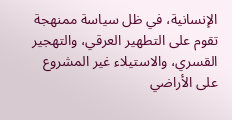الإنسانية، في ظل سياسة ممنهجة تقوم على التطهير العرقي، والتهجير القسري، والاستيلاء غير المشروع على الأراضي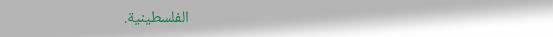الفلسطينية.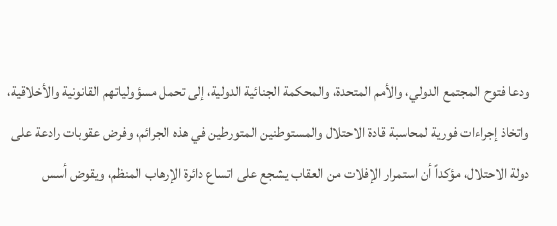ودعا فتوح المجتمع الدولي، والأمم المتحدة، والمحكمة الجنائية الدولية، إلى تحمل مسؤولياتهم القانونية والأخلاقية، واتخاذ إجراءات فورية لمحاسبة قادة الاحتلال والمستوطنين المتورطين في هذه الجرائم، وفرض عقوبات رادعة على دولة الاحتلال، مؤكداً أن استمرار الإفلات من العقاب يشجع على اتساع دائرة الإرهاب المنظم، ويقوض أسس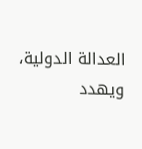العدالة الدولية، ويهدد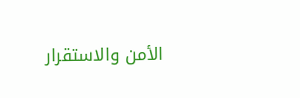الأمن والاستقرار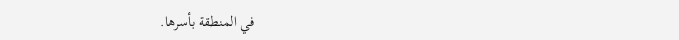في المنطقة بأسرها.